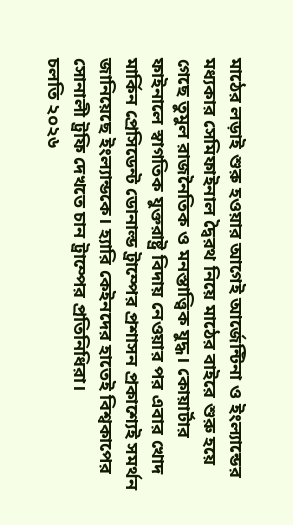মাঠের লড়াই শুরু হওয়ার আগেই আর্জেন্টিনা ও ইংল্যান্ডের মধ্যকার সেমিফাইনাল দ্বৈরথ নিয়ে মাঠের বাইরে শুরু হয়ে গেছে তুমুল রাজনৈতিক ও মনস্তাত্ত্বিক যুদ্ধ। কোয়ার্টার ফাইনালে স্বাগতিক যুক্তরাষ্ট্র বিদায় নেওয়ার পর এবার খোদ মার্কিন প্রেসিডেন্ট ডোনাল্ড ট্রাম্পের প্রশাসন প্রকাশ্যেই সমর্থন জানিয়েছে ইংল্যান্ডকে। হ্যারি কেইনদের হাতেই বিশ্বকাপের সোনালী ট্রফি দেখতে চান ট্রাম্পের প্রতিনিধিরা।
চলতি ২০২৬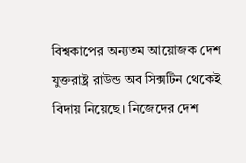বিশ্বকাপের অন্যতম আয়োজক দেশ যুক্তরাষ্ট্র রাউন্ড অব সিক্সটিন থেকেই বিদায় নিয়েছে। নিজেদের দেশ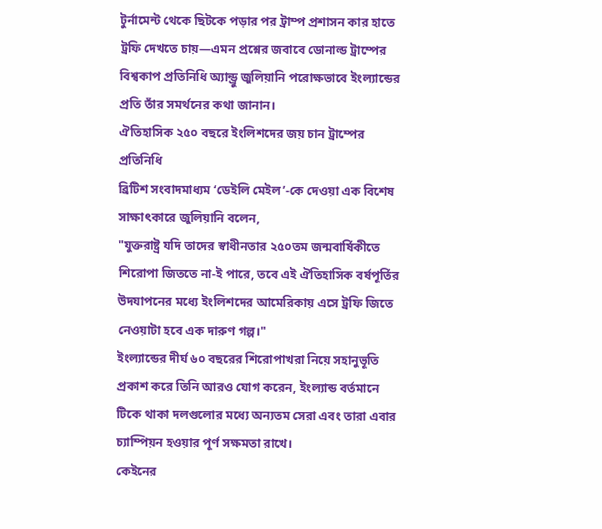টুর্নামেন্ট থেকে ছিটকে পড়ার পর ট্রাম্প প্রশাসন কার হাতে ট্রফি দেখতে চায়—এমন প্রশ্নের জবাবে ডোনাল্ড ট্রাম্পের বিশ্বকাপ প্রতিনিধি অ্যান্ড্রু জুলিয়ানি পরোক্ষভাবে ইংল্যান্ডের প্রতি তাঁর সমর্থনের কথা জানান।
ঐতিহাসিক ২৫০ বছরে ইংলিশদের জয় চান ট্রাম্পের প্রতিনিধি
ব্রিটিশ সংবাদমাধ্যম ‘ডেইলি মেইল’-কে দেওয়া এক বিশেষ সাক্ষাৎকারে জুলিয়ানি বলেন,
"যুক্তরাষ্ট্র যদি তাদের স্বাধীনতার ২৫০তম জন্মবার্ষিকীতে শিরোপা জিততে না-ই পারে, তবে এই ঐতিহাসিক বর্ষপূর্তির উদযাপনের মধ্যে ইংলিশদের আমেরিকায় এসে ট্রফি জিতে নেওয়াটা হবে এক দারুণ গল্প।"
ইংল্যান্ডের দীর্ঘ ৬০ বছরের শিরোপাখরা নিয়ে সহানুভূতি প্রকাশ করে তিনি আরও যোগ করেন, ইংল্যান্ড বর্তমানে টিকে থাকা দলগুলোর মধ্যে অন্যতম সেরা এবং তারা এবার চ্যাম্পিয়ন হওয়ার পূর্ণ সক্ষমতা রাখে।
কেইনের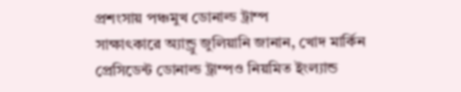প্রশংসায় পঞ্চমুখ ডোনাল্ড ট্রাম্প
সাক্ষাৎকারে অ্যান্ড্রু জুলিয়ানি জানান, খোদ মার্কিন প্রেসিডেন্ট ডোনাল্ড ট্রাম্পও নিয়মিত ইংল্যান্ড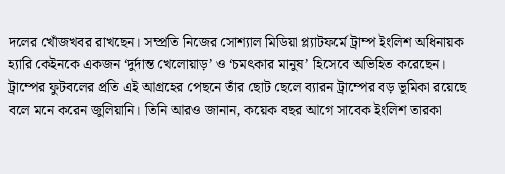দলের খোঁজখবর রাখছেন। সম্প্রতি নিজের সোশ্যাল মিডিয়া প্ল্যাটফর্মে ট্রাম্প ইংলিশ অধিনায়ক হ্যারি কেইনকে একজন ‘দুর্দান্ত খেলোয়াড়’ ও ‘চমৎকার মানুষ’ হিসেবে অভিহিত করেছেন।
ট্রাম্পের ফুটবলের প্রতি এই আগ্রহের পেছনে তাঁর ছোট ছেলে ব্যারন ট্রাম্পের বড় ভূমিকা রয়েছে বলে মনে করেন জুলিয়ানি। তিনি আরও জানান, কয়েক বছর আগে সাবেক ইংলিশ তারকা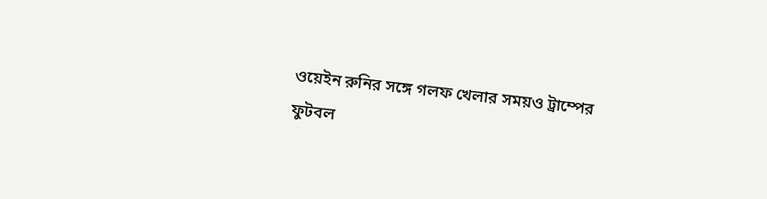ওয়েইন রুনির সঙ্গে গলফ খেলার সময়ও ট্রাম্পের ফুটবল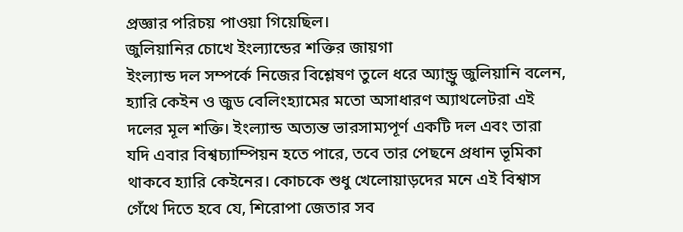প্রজ্ঞার পরিচয় পাওয়া গিয়েছিল।
জুলিয়ানির চোখে ইংল্যান্ডের শক্তির জায়গা
ইংল্যান্ড দল সম্পর্কে নিজের বিশ্লেষণ তুলে ধরে অ্যান্ড্রু জুলিয়ানি বলেন, হ্যারি কেইন ও জুড বেলিংহ্যামের মতো অসাধারণ অ্যাথলেটরা এই দলের মূল শক্তি। ইংল্যান্ড অত্যন্ত ভারসাম্যপূর্ণ একটি দল এবং তারা যদি এবার বিশ্বচ্যাম্পিয়ন হতে পারে, তবে তার পেছনে প্রধান ভূমিকা থাকবে হ্যারি কেইনের। কোচকে শুধু খেলোয়াড়দের মনে এই বিশ্বাস গেঁথে দিতে হবে যে, শিরোপা জেতার সব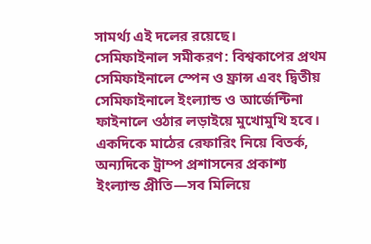সামর্থ্য এই দলের রয়েছে।
সেমিফাইনাল সমীকরণ: বিশ্বকাপের প্রথম সেমিফাইনালে স্পেন ও ফ্রান্স এবং দ্বিতীয় সেমিফাইনালে ইংল্যান্ড ও আর্জেন্টিনা ফাইনালে ওঠার লড়াইয়ে মুখোমুখি হবে। একদিকে মাঠের রেফারিং নিয়ে বিতর্ক, অন্যদিকে ট্রাম্প প্রশাসনের প্রকাশ্য ইংল্যান্ড প্রীতি—সব মিলিয়ে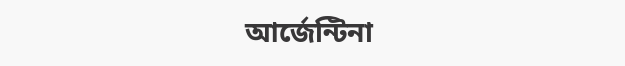আর্জেন্টিনা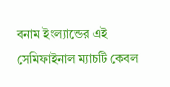বনাম ইংল্যান্ডের এই সেমিফাইনাল ম্যাচটি কেবল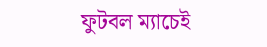ফুটবল ম্যাচেই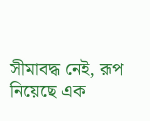সীমাবদ্ধ নেই, রূপ নিয়েছে এক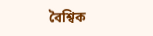বৈশ্বিক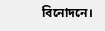বিনোদনে।